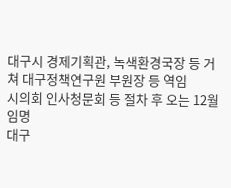대구시 경제기획관, 녹색환경국장 등 거쳐 대구정책연구원 부원장 등 역임
시의회 인사청문회 등 절차 후 오는 12월 임명
대구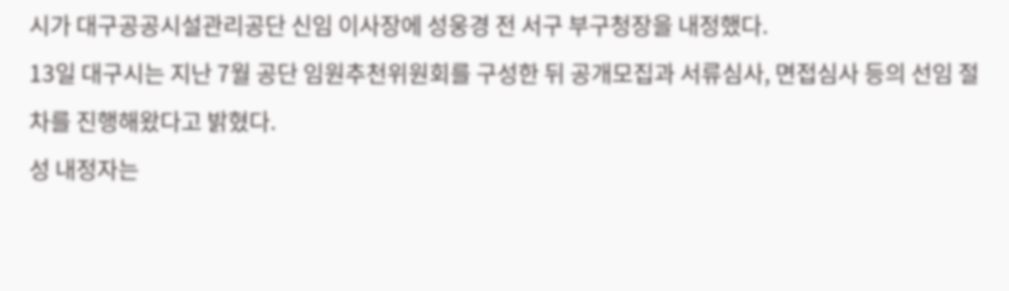시가 대구공공시설관리공단 신임 이사장에 성웅경 전 서구 부구청장을 내정했다.
13일 대구시는 지난 7월 공단 임원추천위원회를 구성한 뒤 공개모집과 서류심사, 면접심사 등의 선임 절차를 진행해왔다고 밝혔다.
성 내정자는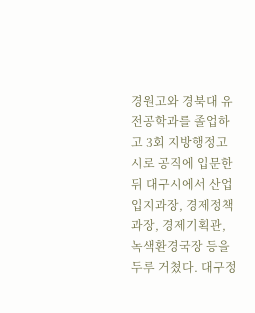경원고와 경북대 유전공학과를 졸업하고 3회 지방행정고시로 공직에 입문한 뒤 대구시에서 산업입지과장, 경제정책과장, 경제기획관, 녹색환경국장 등을 두루 거쳤다. 대구정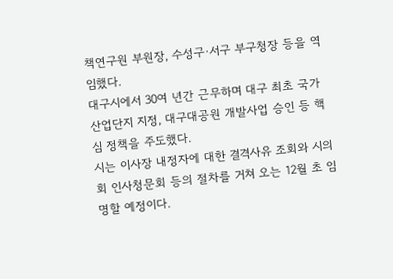책연구원 부원장, 수성구·서구 부구청장 등을 역임했다.
대구시에서 30여 년간 근무하며 대구 최초 국가산업단지 지정, 대구대공원 개발사업 승인 등 핵심 정책을 주도했다.
시는 이사장 내정자에 대한 결격사유 조회와 시의회 인사청문회 등의 절차를 거쳐 오는 12월 초 임명할 예정이다.